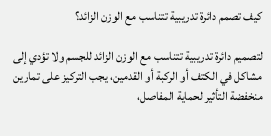كيف تصمم دائرة تدريبية تتناسب مع الوزن الزائد؟

لتصميم دائرة تدريبية تتناسب مع الوزن الزائد للجسم ولا تؤدي إلى مشاكل في الكتف أو الركبة أو القدمين، يجب التركيز على تمارين منخفضة التأثير لحماية المفاصل،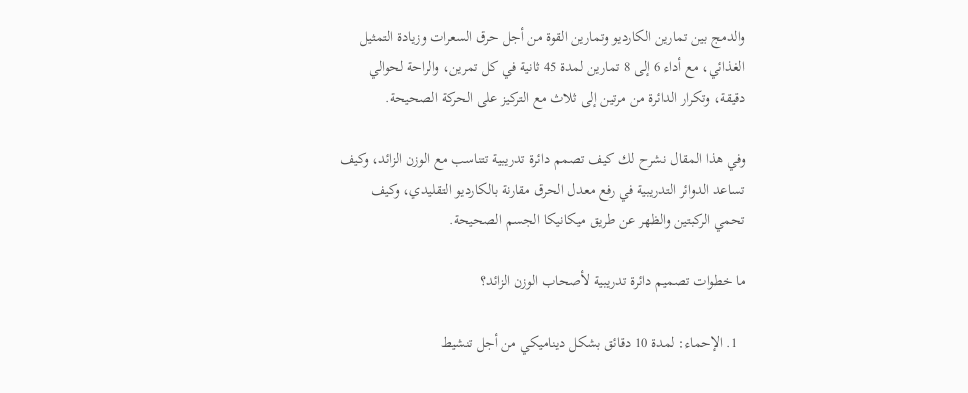والدمج بين تمارين الكارديو وتمارين القوة من أجل حرق السعرات وزيادة التمثيل الغذائي، مع أداء 6 إلى 8 تمارين لمدة 45 ثانية في كل تمرين، والراحة لحوالي دقيقة، وتكرار الدائرة من مرتين إلى ثلاث مع التركيز على الحركة الصحيحة.

وفي هذا المقال نشرح لك كيف تصمم دائرة تدريبية تتناسب مع الوزن الزائد، وكيف تساعد الدوائر التدريبية في رفع معدل الحرق مقارنة بالكارديو التقليدي، وكيف تحمي الركبتين والظهر عن طريق ميكانيكا الجسم الصحيحة.

ما خطوات تصميم دائرة تدريبية لأصحاب الوزن الزائد؟

  1. الإحماء: لمدة 10 دقائق بشكل ديناميكي من أجل تنشيط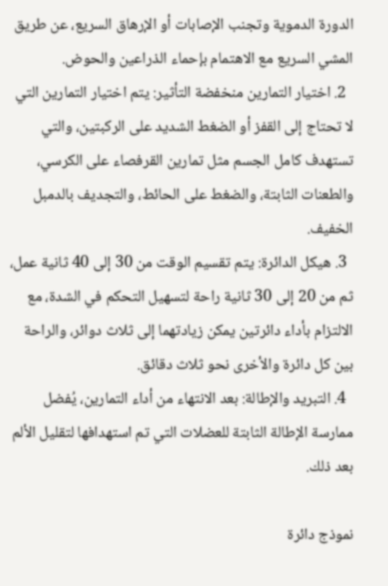الدورة الدموية وتجنب الإصابات أو الإرهاق السريع، عن طريق المشي السريع مع الاهتمام بإحماء الذراعين والحوض.
  2. اختيار التمارين منخفضة التأثير: يتم اختيار التمارين التي لا تحتاج إلى القفز أو الضغط الشديد على الركبتين، والتي تستهدف كامل الجسم مثل تمارين القرفصاء على الكرسي، والطعنات الثابتة، والضغط على الحائط، والتجديف بالدمبل الخفيف.
  3. هيكل الدائرة: يتم تقسيم الوقت من 30 إلى 40 ثانية عمل، ثم من 20 إلى 30 ثانية راحة لتسهيل التحكم في الشدة، مع الالتزام بأداء دائرتين يمكن زيادتهما إلى ثلاث دوائر، والراحة بين كل دائرة والأخرى نحو ثلاث دقائق.
  4. التبريد والإطالة: بعد الانتهاء من أداء التمارين، يُفضل ممارسة الإطالة الثابتة للعضلات التي تم استهدافها لتقليل الألم بعد ذلك.

نموذج دائرة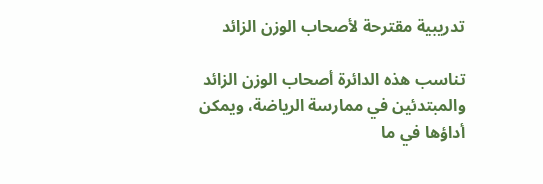تدريبية مقترحة لأصحاب الوزن الزائد

تناسب هذه الدائرة أصحاب الوزن الزائد والمبتدئين في ممارسة الرياضة، ويمكن أداؤها في ما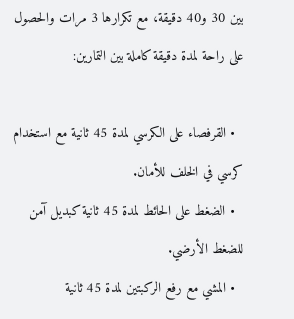بين 30 و40 دقيقة، مع تكرارها 3 مرات والحصول على راحة لمدة دقيقة كاملة بين التمارين:

  • القرفصاء على الكرسي لمدة 45 ثانية مع استخدام كرسي في الخلف للأمان.
  • الضغط على الحائط لمدة 45 ثانية كبديل آمن للضغط الأرضي.
  • المشي مع رفع الركبتين لمدة 45 ثانية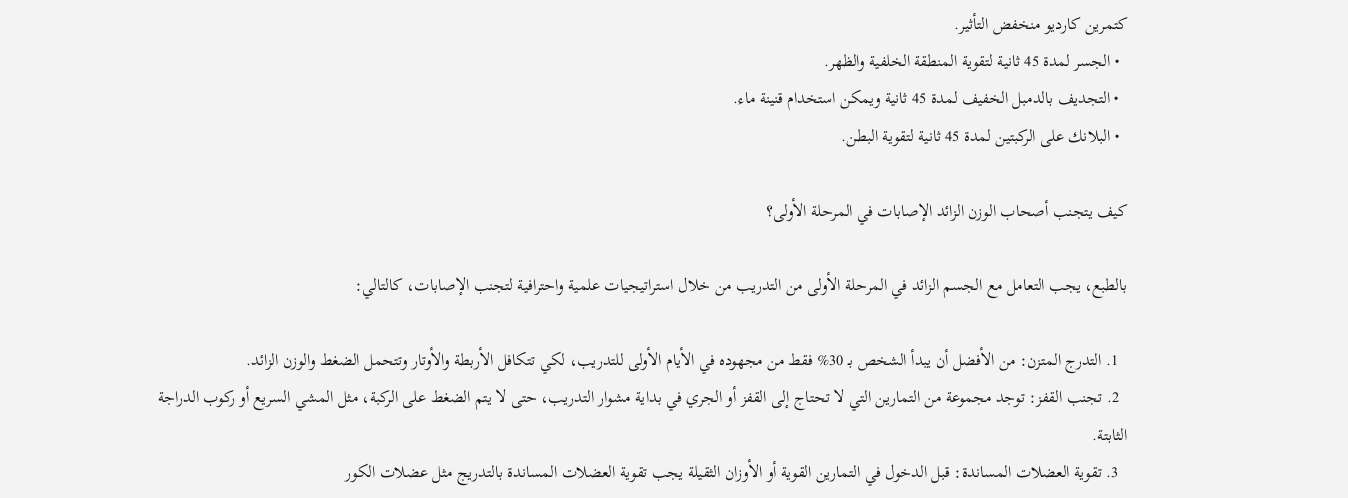كتمرين كارديو منخفض التأثير.
  • الجسر لمدة 45 ثانية لتقوية المنطقة الخلفية والظهر.
  • التجديف بالدمبل الخفيف لمدة 45 ثانية ويمكن استخدام قنينة ماء.
  • البلانك على الركبتين لمدة 45 ثانية لتقوية البطن.

كيف يتجنب أصحاب الوزن الزائد الإصابات في المرحلة الأولى؟

بالطبع، يجب التعامل مع الجسم الزائد في المرحلة الأولى من التدريب من خلال استراتيجيات علمية واحترافية لتجنب الإصابات، كالتالي:

  1. التدرج المتزن: من الأفضل أن يبدأ الشخص بـ 30% فقط من مجهوده في الأيام الأولى للتدريب، لكي تتكافل الأربطة والأوتار وتتحمل الضغط والوزن الزائد.
  2. تجنب القفز: توجد مجموعة من التمارين التي لا تحتاج إلى القفز أو الجري في بداية مشوار التدريب، حتى لا يتم الضغط على الركبة، مثل المشي السريع أو ركوب الدراجة الثابتة.
  3. تقوية العضلات المساندة: قبل الدخول في التمارين القوية أو الأوزان الثقيلة يجب تقوية العضلات المساندة بالتدريج مثل عضلات الكور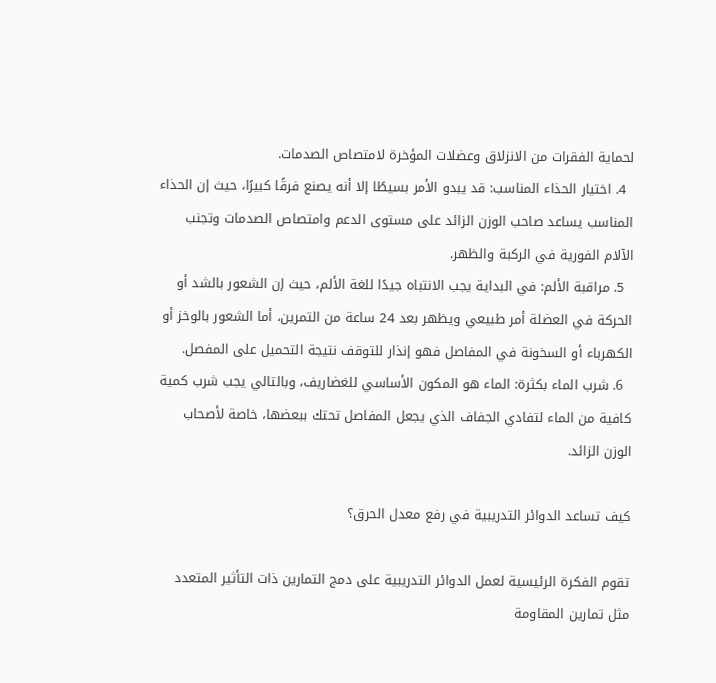لحماية الفقرات من الانزلاق وعضلات المؤخرة لامتصاص الصدمات.
  4. اختيار الحذاء المناسب: قد يبدو الأمر بسيطًا إلا أنه يصنع فرقًا كبيرًا، حيث إن الحذاء المناسب يساعد صاحب الوزن الزائد على مستوى الدعم وامتصاص الصدمات وتجنب الآلام الفورية في الركبة والظهر.
  5. مراقبة الألم: في البداية يجب الانتباه جيدًا للغة الألم، حيث إن الشعور بالشد أو الحركة في العضلة أمر طبيعي ويظهر بعد 24 ساعة من التمرين، أما الشعور بالوخز أو الكهرباء أو السخونة في المفاصل فهو إنذار للتوقف نتيجة التحميل على المفصل.
  6. شرب الماء بكثرة: الماء هو المكون الأساسي للغضاريف، وبالتالي يجب شرب كمية كافية من الماء لتفادي الجفاف الذي يجعل المفاصل تحتك ببعضها، خاصة لأصحاب الوزن الزائد.

كيف تساعد الدوائر التدريبية في رفع معدل الحرق؟

تقوم الفكرة الرئيسية لعمل الدوائر التدريبية على دمج التمارين ذات التأثير المتعدد مثل تمارين المقاومة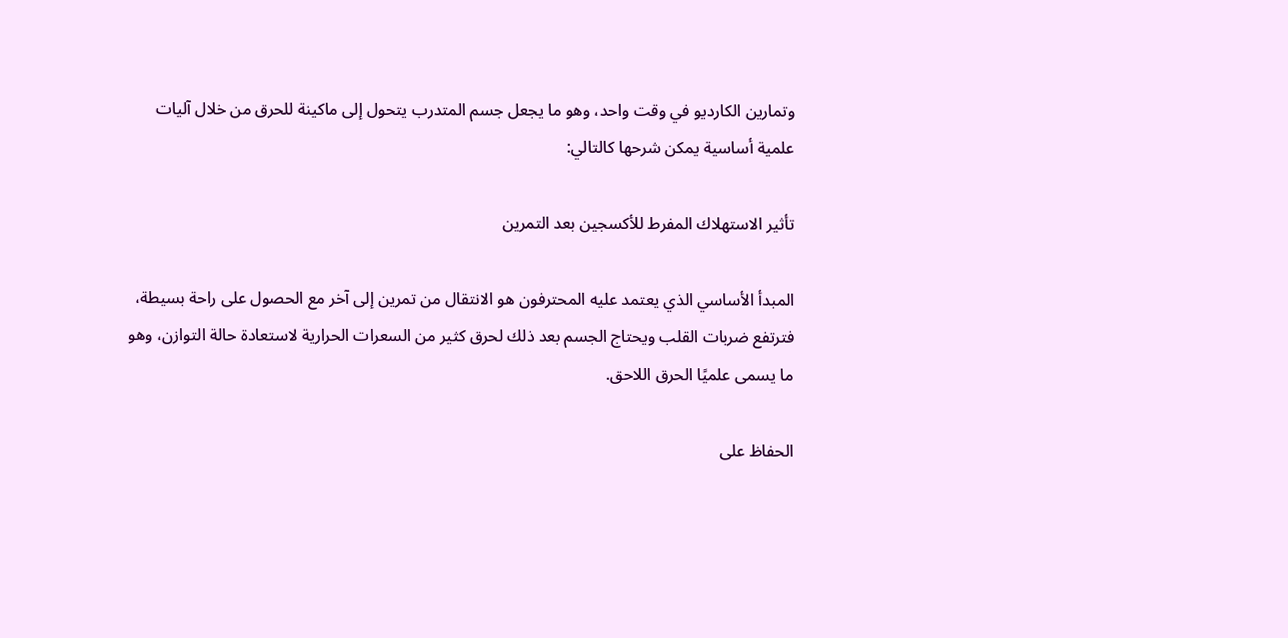وتمارين الكارديو في وقت واحد، وهو ما يجعل جسم المتدرب يتحول إلى ماكينة للحرق من خلال آليات علمية أساسية يمكن شرحها كالتالي:

تأثير الاستهلاك المفرط للأكسجين بعد التمرين

المبدأ الأساسي الذي يعتمد عليه المحترفون هو الانتقال من تمرين إلى آخر مع الحصول على راحة بسيطة، فترتفع ضربات القلب ويحتاج الجسم بعد ذلك لحرق كثير من السعرات الحرارية لاستعادة حالة التوازن، وهو ما يسمى علميًا الحرق اللاحق.

الحفاظ على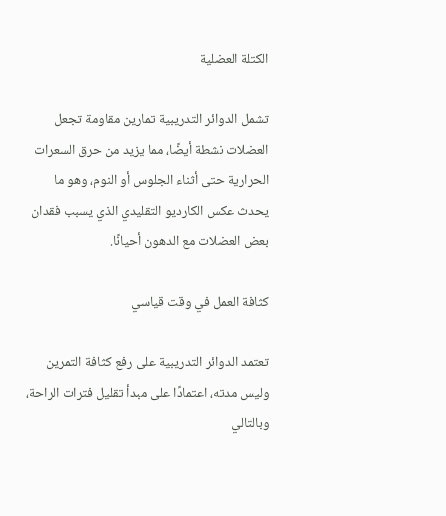الكتلة العضلية

تشمل الدوائر التدريبية تمارين مقاومة تجعل العضلات نشطة أيضًا، مما يزيد من حرق السعرات الحرارية حتى أثناء الجلوس أو النوم، وهو ما يحدث عكس الكارديو التقليدي الذي يسبب فقدان بعض العضلات مع الدهون أحيانًا.

كثافة العمل في وقت قياسي

تعتمد الدوائر التدريبية على رفع كثافة التمرين وليس مدته، اعتمادًا على مبدأ تقليل فترات الراحة، وبالتالي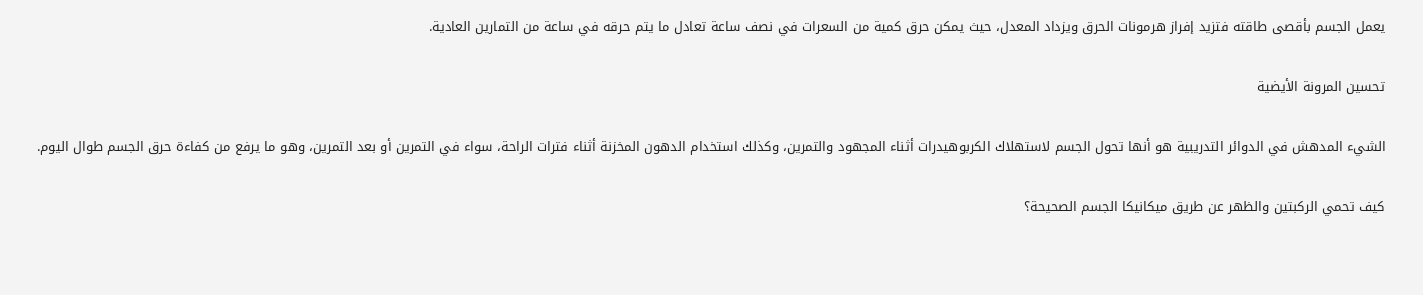يعمل الجسم بأقصى طاقته فتزيد إفراز هرمونات الحرق ويزداد المعدل، حيث يمكن حرق كمية من السعرات في نصف ساعة تعادل ما يتم حرقه في ساعة من التمارين العادية.

تحسين المرونة الأيضية

الشيء المدهش في الدوائر التدريبية هو أنها تحول الجسم لاستهلاك الكربوهيدرات أثناء المجهود والتمرين، وكذلك استخدام الدهون المخزنة أثناء فترات الراحة، سواء في التمرين أو بعد التمرين، وهو ما يرفع من كفاءة حرق الجسم طوال اليوم.

كيف تحمي الركبتين والظهر عن طريق ميكانيكا الجسم الصحيحة؟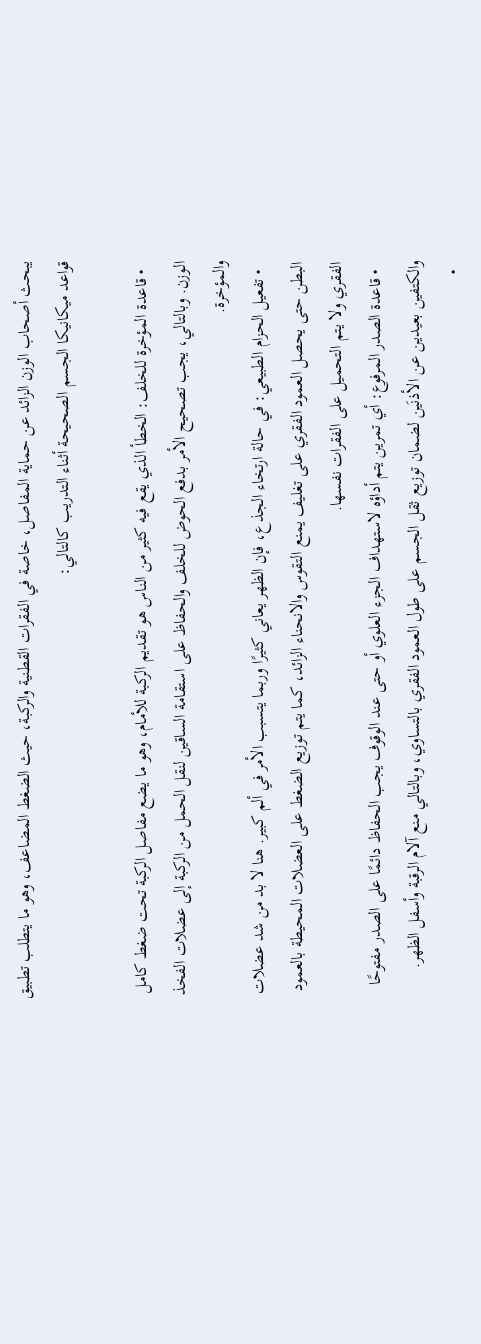يبحث أصحاب الوزن الزائد عن حماية المفاصل، خاصة في الفقرات القطنية والركبة، حيث الضغط المضاعف، وهو ما يتطلب تطبيق قواعد ميكانيكا الجسم الصحيحة أثناء التدريب كالتالي:

  • قاعدة المؤخرة للخلف: الخطأ الذي يقع فيه كثير من الناس هو تقديم الركبة للأمام، وهو ما يضع مفاصل الركبة تحت ضغط كامل الوزن. وبالتالي، يجب تصحيح الأمر بدفع الحوض للخلف والحفاظ على استقامة الساقين لنقل الحمل من الركبة إلى عضلات الفخذ والمؤخرة.
  • تفعيل الحزام الطبيعي: في حالة ارتخاء الجذع، فإن الظهر يعاني كثيرًا وربما يتسبب الأمر في ألم كبير. هنا لا بد من شد عضلات البطن حتى يحصل العمود الفقري على تغليف يمنع التقوس والانحناء الزائد، كما يتم توزيع الضغط على العضلات المحيطة بالعمود الفقري ولا يتم التحميل على الفقرات نفسها.
  • قاعدة الصدر المرفوع: أي تمرين يتم أداؤه لاستهداف الجزء العلوي أو حتى عند الوقوف يجب الحفاظ دائمًا على الصدر مفتوحًا والكتفين بعيدين عن الأذنَين لضمان توزيع ثقل الجسم على طول العمود الفقري بالتساوي، وبالتالي منع آلام الرقبة وأسفل الظهر.
  •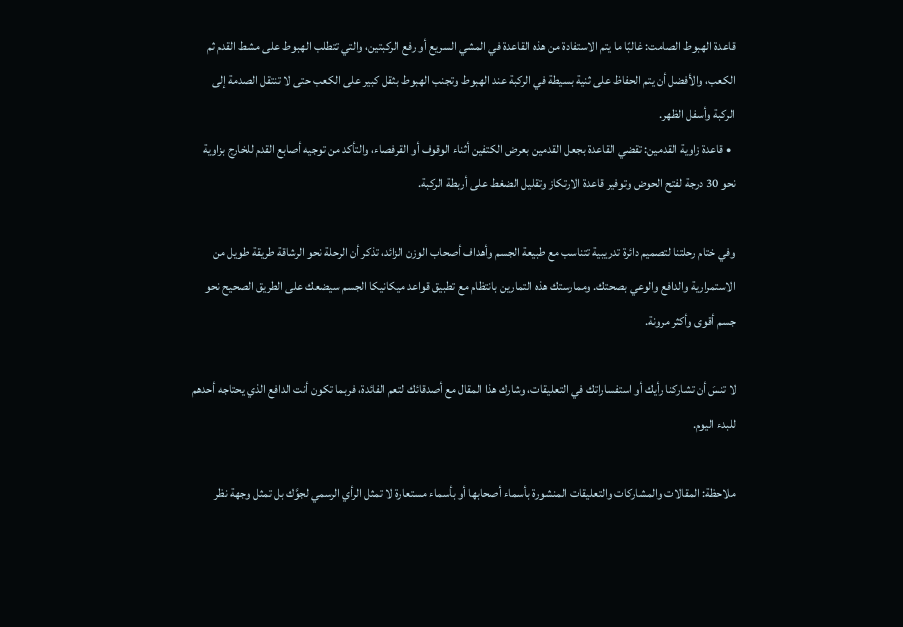قاعدة الهبوط الصامت: غالبًا ما يتم الاستفادة من هذه القاعدة في المشي السريع أو رفع الركبتين، والتي تتطلب الهبوط على مشط القدم ثم الكعب، والأفضل أن يتم الحفاظ على ثنية بسيطة في الركبة عند الهبوط وتجنب الهبوط بثقل كبير على الكعب حتى لا تنتقل الصدمة إلى الركبة وأسفل الظهر.
  • قاعدة زاوية القدمين: تقضي القاعدة بجعل القدمين بعرض الكتفين أثناء الوقوف أو القرفصاء، والتأكد من توجيه أصابع القدم للخارج بزاوية نحو 30 درجة لفتح الحوض وتوفير قاعدة الارتكاز وتقليل الضغط على أربطة الركبة.

وفي ختام رحلتنا لتصميم دائرة تدريبية تتناسب مع طبيعة الجسم وأهداف أصحاب الوزن الزائد، تذكر أن الرحلة نحو الرشاقة طريقة طويل من الاستمرارية والدافع والوعي بصحتك. وممارستك هذه التمارين بانتظام مع تطبيق قواعد ميكانيكا الجسم سيضعك على الطريق الصحيح نحو جسم أقوى وأكثر مرونة.

لا تنسَ أن تشاركنا رأيك أو استفساراتك في التعليقات، وشارك هذا المقال مع أصدقائك لتعم الفائدة، فربما تكون أنت الدافع الذي يحتاجه أحدهم للبدء اليوم.

ملاحظة: المقالات والمشاركات والتعليقات المنشورة بأسماء أصحابها أو بأسماء مستعارة لا تمثل الرأي الرسمي لجوَّك بل تمثل وجهة نظر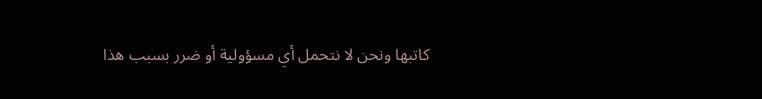كاتبها ونحن لا نتحمل أي مسؤولية أو ضرر بسبب هذا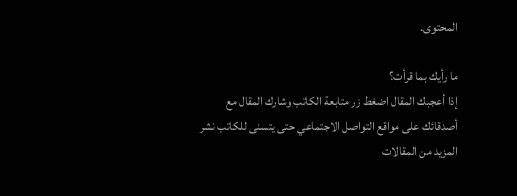المحتوى.

ما رأيك بما قرأت؟
إذا أعجبك المقال اضغط زر متابعة الكاتب وشارك المقال مع أصدقائك على مواقع التواصل الاجتماعي حتى يتسنى للكاتب نشر المزيد من المقالات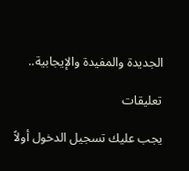الجديدة والمفيدة والإيجابية..

تعليقات

يجب عليك تسجيل الدخول أولاً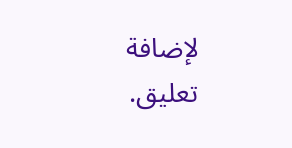لإضافة تعليق.